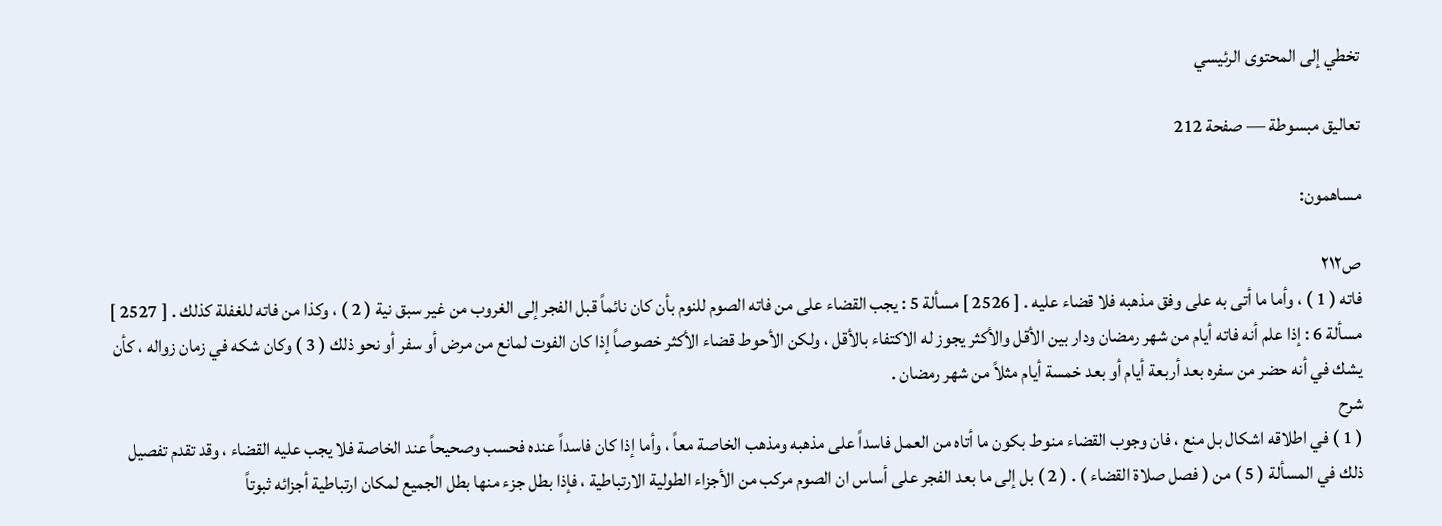تخطي إلى المحتوى الرئيسي

تعاليق مبسوطة — صفحة 212

مساهمون:

ص٢١٢
فاته ( 1 ) ، وأما ما أتى به على وفق مذهبه فلا قضاء عليه . [ 2526 ] مسألة 5 : يجب القضاء على من فاته الصوم للنوم بأن كان نائماً قبل الفجر إلى الغروب من غير سبق نية ( 2 ) ، وكذا من فاته للغفلة كذلك . [ 2527 ] مسألة 6 : إذا علم أنه فاته أيام من شهر رمضان ودار بين الأقل والأكثر يجوز له الاكتفاء بالأقل ، ولكن الأحوط قضاء الأكثر خصوصاً إذا كان الفوت لمانع من مرض أو سفر أو نحو ذلك ( 3 ) وكان شكه في زمان زواله ، كأن يشك في أنه حضر من سفره بعد أربعة أيام أو بعد خمسة أيام مثلاً من شهر رمضان .
شرح
( 1 ) في اطلاقه اشكال بل منع ، فان وجوب القضاء منوط بكون ما أتاه من العمل فاسداً على مذهبه ومذهب الخاصة معاً ، وأما إذا كان فاسداً عنده فحسب وصحيحاً عند الخاصة فلا يجب عليه القضاء ، وقد تقدم تفصيل ذلك في المسألة ( 5 ) من ( فصل صلاة القضاء ) . ( 2 ) بل إلى ما بعد الفجر على أساس ان الصوم مركب من الأجزاء الطولية الارتباطية ، فإذا بطل جزء منها بطل الجميع لمكان ارتباطية أجزائه ثبوتاً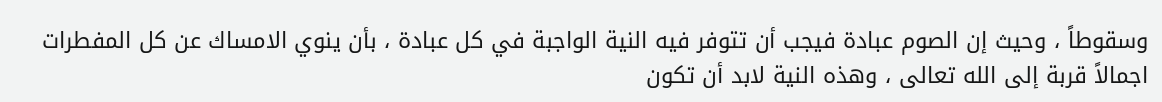وسقوطاً ، وحيث إن الصوم عبادة فيجب أن تتوفر فيه النية الواجبة في كل عبادة ، بأن ينوي الامساك عن كل المفطرات اجمالاً قربة إلى الله تعالى ، وهذه النية لابد أن تكون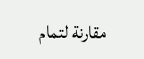مقارنة لتمام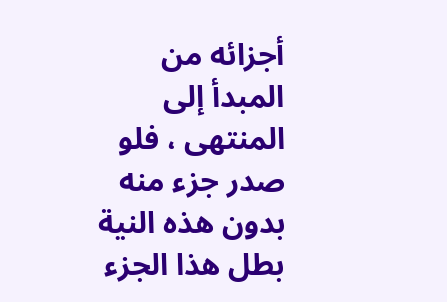أجزائه من المبدأ إلى المنتهى ، فلو صدر جزء منه بدون هذه النية بطل هذا الجزء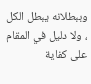وببطلانه يبطل الكل ، ولا دليل في المقام على كفاية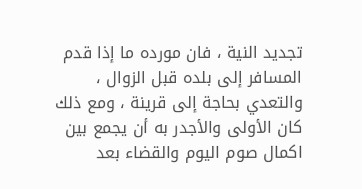تجديد النية ، فان مورده ما إذا قدم المسافر إلى بلده قبل الزوال ، والتعدي بحاجة إلى قرينة ، ومع ذلك كان الأولى والأجدر به أن يجمع بين اكمال صوم اليوم والقضاء بعد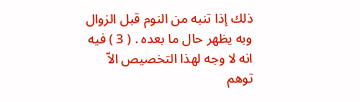ذلك إذا تنبه من النوم قبل الزوال وبه يظهر حال ما بعده . ( 3 ) فيه انه لا وجه لهذا التخصيص الاّ توهم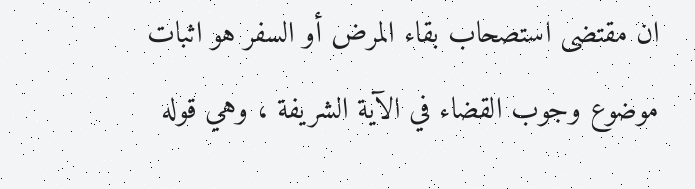ان مقتضى استصحاب بقاء المرض أو السفر هو اثبات موضوع وجوب القضاء في الآية الشريفة ، وهي قوله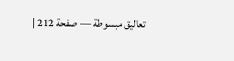تعاليق مبسوطة — صفحة 212 |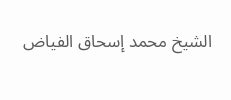الشيخ محمد إسحاق الفياض